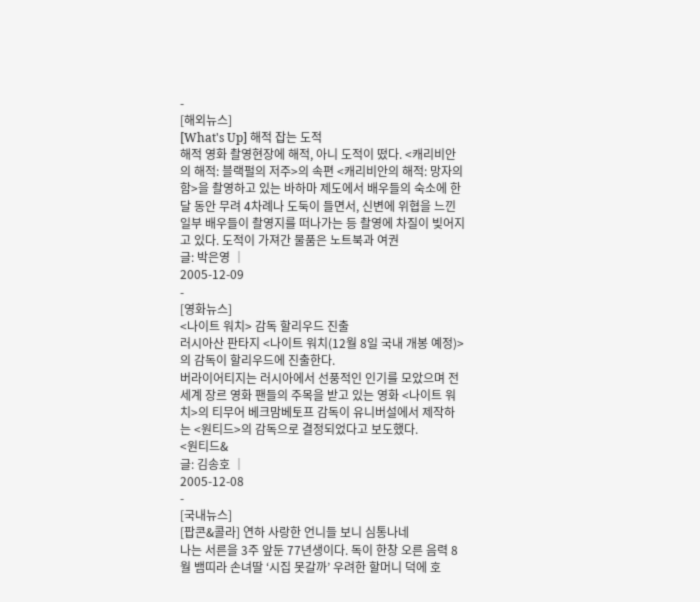-
[해외뉴스]
[What's Up] 해적 잡는 도적
해적 영화 촬영현장에 해적, 아니 도적이 떴다. <캐리비안의 해적: 블랙펄의 저주>의 속편 <캐리비안의 해적: 망자의 함>을 촬영하고 있는 바하마 제도에서 배우들의 숙소에 한달 동안 무려 4차례나 도둑이 들면서, 신변에 위협을 느낀 일부 배우들이 촬영지를 떠나가는 등 촬영에 차질이 빚어지고 있다. 도적이 가져간 물품은 노트북과 여권
글: 박은영 │
2005-12-09
-
[영화뉴스]
<나이트 워치> 감독 할리우드 진출
러시아산 판타지 <나이트 워치(12월 8일 국내 개봉 예정)>의 감독이 할리우드에 진출한다.
버라이어티지는 러시아에서 선풍적인 인기를 모았으며 전 세계 장르 영화 팬들의 주목을 받고 있는 영화 <나이트 워치>의 티무어 베크맘베토프 감독이 유니버설에서 제작하는 <원티드>의 감독으로 결정되었다고 보도했다.
<원티드&
글: 김송호 │
2005-12-08
-
[국내뉴스]
[팝콘&콜라] 연하 사랑한 언니들 보니 심통나네
나는 서른을 3주 앞둔 77년생이다. 독이 한창 오른 음력 8월 뱀띠라 손녀딸 ‘시집 못갈까’ 우려한 할머니 덕에 호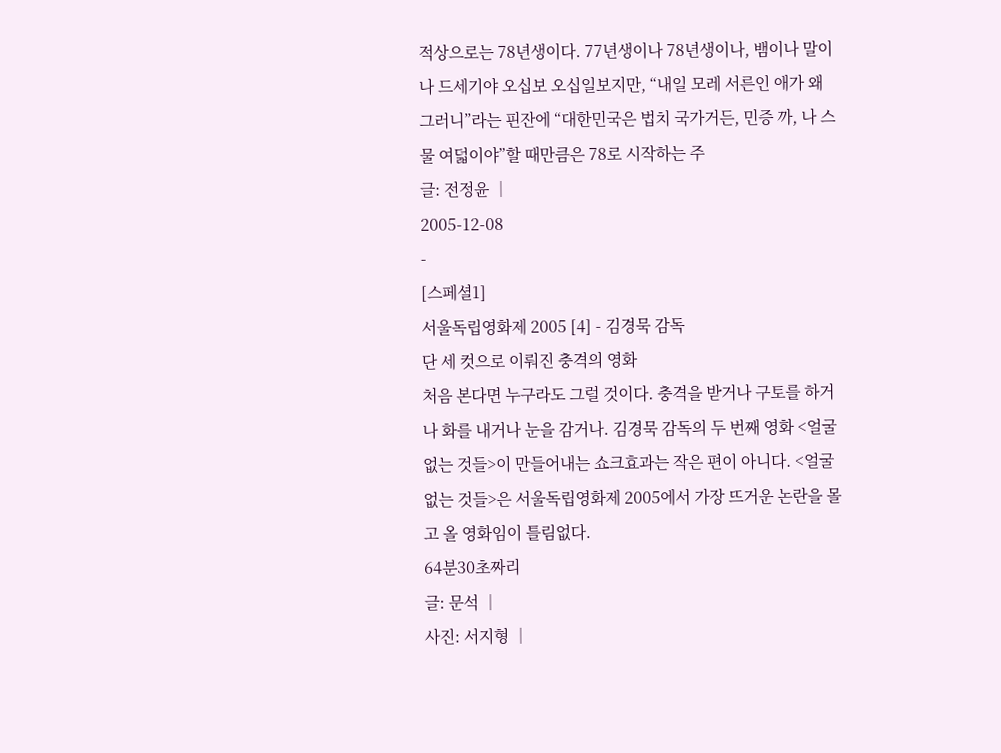적상으로는 78년생이다. 77년생이나 78년생이나, 뱀이나 말이나 드세기야 오십보 오십일보지만, “내일 모레 서른인 애가 왜 그러니”라는 핀잔에 “대한민국은 법치 국가거든, 민증 까, 나 스물 여덟이야”할 때만큼은 78로 시작하는 주
글: 전정윤 │
2005-12-08
-
[스페셜1]
서울독립영화제 2005 [4] - 김경묵 감독
단 세 컷으로 이뤄진 충격의 영화
처음 본다면 누구라도 그럴 것이다. 충격을 받거나 구토를 하거나 화를 내거나 눈을 감거나. 김경묵 감독의 두 번째 영화 <얼굴 없는 것들>이 만들어내는 쇼크효과는 작은 편이 아니다. <얼굴 없는 것들>은 서울독립영화제 2005에서 가장 뜨거운 논란을 몰고 올 영화임이 틀림없다.
64분30초짜리
글: 문석 │
사진: 서지형 │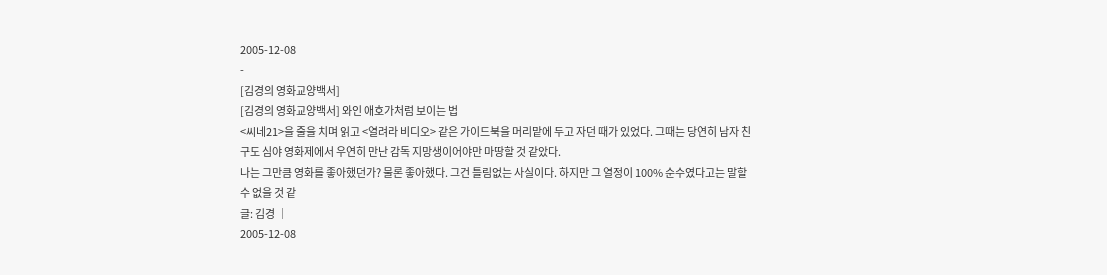2005-12-08
-
[김경의 영화교양백서]
[김경의 영화교양백서] 와인 애호가처럼 보이는 법
<씨네21>을 줄을 치며 읽고 <열려라 비디오> 같은 가이드북을 머리맡에 두고 자던 때가 있었다. 그때는 당연히 남자 친구도 심야 영화제에서 우연히 만난 감독 지망생이어야만 마땅할 것 같았다.
나는 그만큼 영화를 좋아했던가? 물론 좋아했다. 그건 틀림없는 사실이다. 하지만 그 열정이 100% 순수였다고는 말할 수 없을 것 같
글: 김경 │
2005-12-08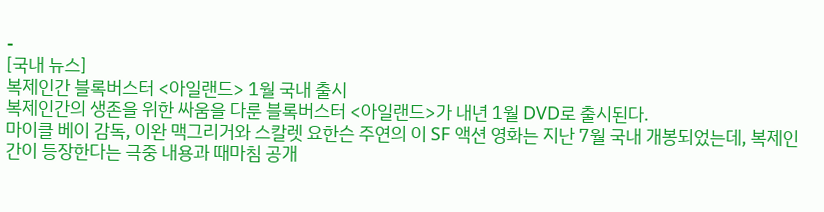-
[국내 뉴스]
복제인간 블록버스터 <아일랜드> 1월 국내 출시
복제인간의 생존을 위한 싸움을 다룬 블록버스터 <아일랜드>가 내년 1월 DVD로 출시된다.
마이클 베이 감독, 이완 맥그리거와 스칼렛 요한슨 주연의 이 SF 액션 영화는 지난 7월 국내 개봉되었는데, 복제인간이 등장한다는 극중 내용과 때마침 공개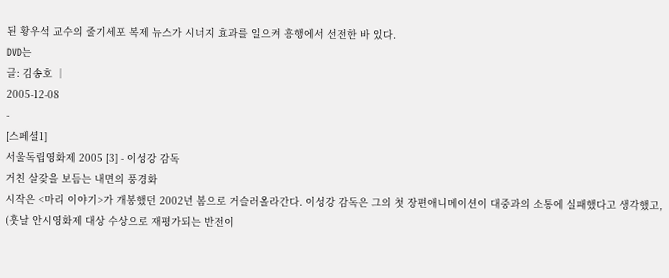된 황우석 교수의 줄기세포 복제 뉴스가 시너지 효과를 일으켜 흥행에서 선전한 바 있다.
DVD는
글: 김송호 │
2005-12-08
-
[스페셜1]
서울독립영화제 2005 [3] - 이성강 감독
거친 살갗을 보듬는 내면의 풍경화
시작은 <마리 이야기>가 개봉했던 2002년 봄으로 거슬러올라간다. 이성강 감독은 그의 첫 장편애니메이션이 대중과의 소통에 실패했다고 생각했고, (훗날 안시영화제 대상 수상으로 재평가되는 반전이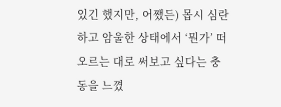있긴 했지만, 어쨌든) 몹시 심란하고 암울한 상태에서 ‘뭔가’ 떠오르는 대로 써보고 싶다는 충동을 느꼈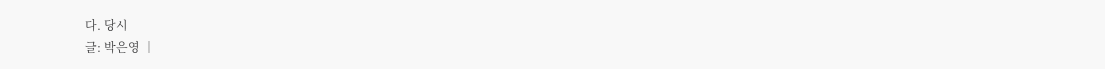다. 당시
글: 박은영 │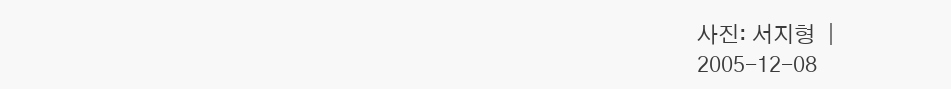사진: 서지형 │
2005-12-08